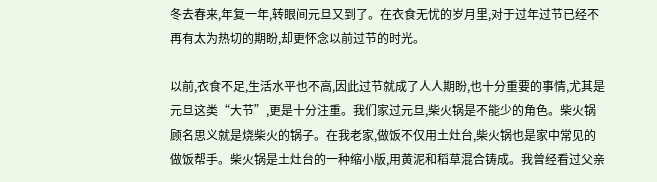冬去春来,年复一年,转眼间元旦又到了。在衣食无忧的岁月里,对于过年过节已经不再有太为热切的期盼,却更怀念以前过节的时光。

以前,衣食不足,生活水平也不高,因此过节就成了人人期盼,也十分重要的事情,尤其是元旦这类“大节”,更是十分注重。我们家过元旦,柴火锅是不能少的角色。柴火锅顾名思义就是烧柴火的锅子。在我老家,做饭不仅用土灶台,柴火锅也是家中常见的做饭帮手。柴火锅是土灶台的一种缩小版,用黄泥和稻草混合铸成。我曾经看过父亲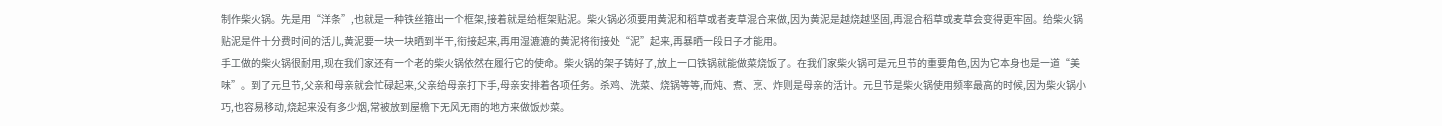制作柴火锅。先是用“洋条”,也就是一种铁丝箍出一个框架,接着就是给框架贴泥。柴火锅必须要用黄泥和稻草或者麦草混合来做,因为黄泥是越烧越坚固,再混合稻草或麦草会变得更牢固。给柴火锅贴泥是件十分费时间的活儿,黄泥要一块一块晒到半干,衔接起来,再用湿漉漉的黄泥将衔接处“泥”起来,再暴晒一段日子才能用。
手工做的柴火锅很耐用,现在我们家还有一个老的柴火锅依然在履行它的使命。柴火锅的架子铸好了,放上一口铁锅就能做菜烧饭了。在我们家柴火锅可是元旦节的重要角色,因为它本身也是一道“美味”。到了元旦节,父亲和母亲就会忙碌起来,父亲给母亲打下手,母亲安排着各项任务。杀鸡、洗菜、烧锅等等,而炖、煮、烹、炸则是母亲的活计。元旦节是柴火锅使用频率最高的时候,因为柴火锅小巧,也容易移动,烧起来没有多少烟,常被放到屋檐下无风无雨的地方来做饭炒菜。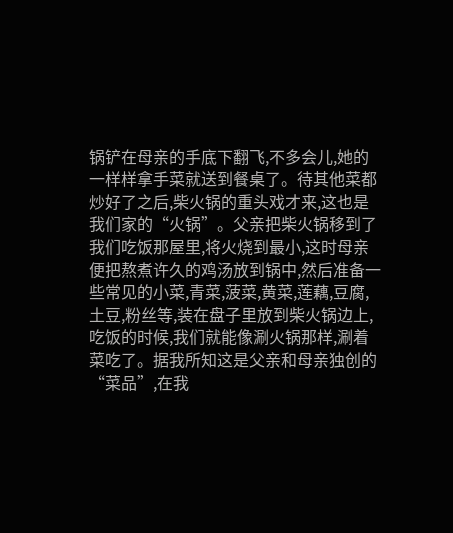锅铲在母亲的手底下翻飞,不多会儿,她的一样样拿手菜就送到餐桌了。待其他菜都炒好了之后,柴火锅的重头戏才来,这也是我们家的“火锅”。父亲把柴火锅移到了我们吃饭那屋里,将火烧到最小,这时母亲便把熬煮许久的鸡汤放到锅中,然后准备一些常见的小菜,青菜,菠菜,黄菜,莲藕,豆腐,土豆,粉丝等,装在盘子里放到柴火锅边上,吃饭的时候,我们就能像涮火锅那样,涮着菜吃了。据我所知这是父亲和母亲独创的“菜品”,在我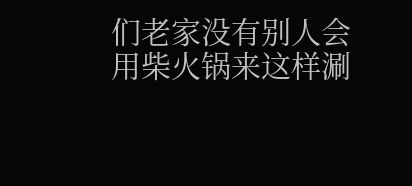们老家没有别人会用柴火锅来这样涮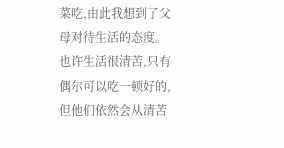菜吃,由此我想到了父母对待生活的态度。也许生活很清苦,只有偶尔可以吃一顿好的,但他们依然会从清苦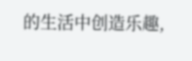的生活中创造乐趣,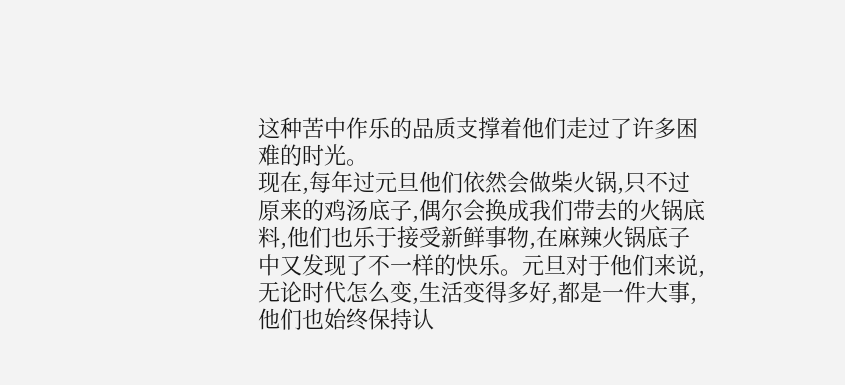这种苦中作乐的品质支撑着他们走过了许多困难的时光。
现在,每年过元旦他们依然会做柴火锅,只不过原来的鸡汤底子,偶尔会换成我们带去的火锅底料,他们也乐于接受新鲜事物,在麻辣火锅底子中又发现了不一样的快乐。元旦对于他们来说,无论时代怎么变,生活变得多好,都是一件大事,他们也始终保持认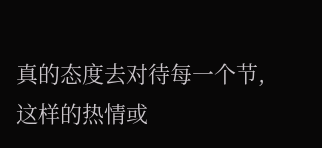真的态度去对待每一个节,这样的热情或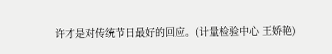许才是对传统节日最好的回应。(计量检验中心 王娇艳)